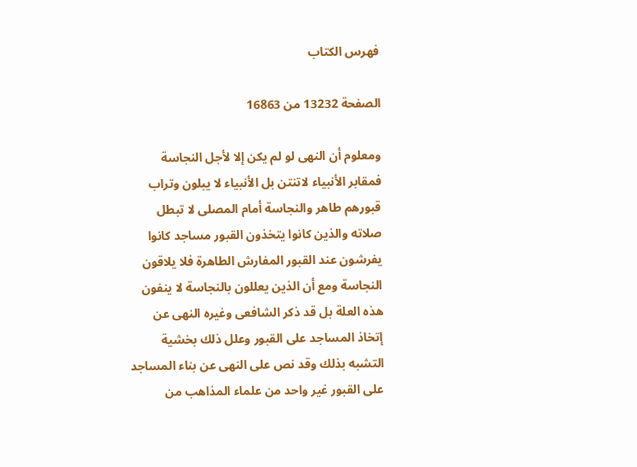فهرس الكتاب

الصفحة 13232 من 16863

ومعلوم أن النهى لو لم يكن إلا لأجل النجاسة فمقابر الأنبياء لاتنتن بل الأنبياء لا يبلون وتراب قبورهم طاهر والنجاسة أمام المصلى لا تبطل صلاته والذين كانوا يتخذون القبور مساجد كانوا يفرشون عند القبور المفارش الطاهرة فلا يلاقون النجاسة ومع أن الذين يعللون بالنجاسة لا ينفون هذه العلة بل قد ذكر الشافعى وغيره النهى عن إتخاذ المساجد على القبور وعلل ذلك بخشية التشبه بذلك وقد نص على النهى عن بناء المساجد على القبور غير واحد من علماء المذاهب من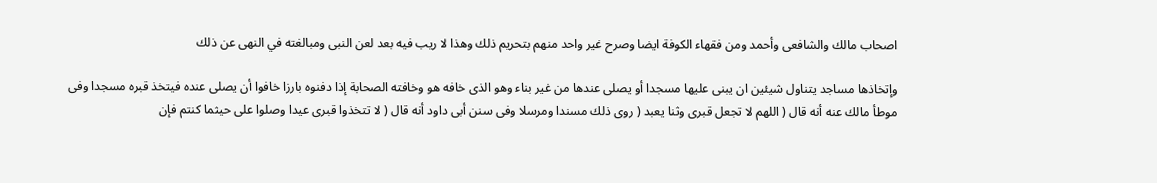اصحاب مالك والشافعى وأحمد ومن فقهاء الكوفة ايضا وصرح غير واحد منهم بتحريم ذلك وهذا لا ريب فيه بعد لعن النبى ومبالغته في النهى عن ذلك

وإتخاذها مساجد يتناول شيئين ان يبنى عليها مسجدا أو يصلى عندها من غير بناء وهو الذى خافه هو وخافته الصحابة إذا دفنوه بارزا خافوا أن يصلى عنده فيتخذ قبره مسجدا وفى موطأ مالك عنه أنه قال ( اللهم لا تجعل قبرى وثنا يعبد ( روى ذلك مسندا ومرسلا وفى سنن أبى داود أنه قال ( لا تتخذوا قبرى عيدا وصلوا على حيثما كنتم فإن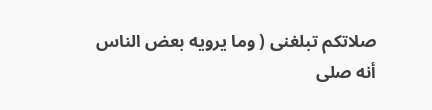صلاتكم تبلغنى ( وما يرويه بعض الناس أنه صلى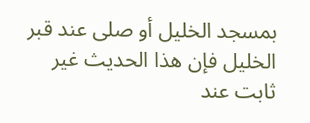بمسجد الخليل أو صلى عند قبر الخليل فإن هذا الحديث غير ثابت عند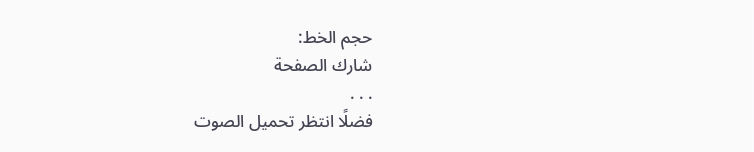حجم الخط:
شارك الصفحة
. . .
فضلًا انتظر تحميل الصوت